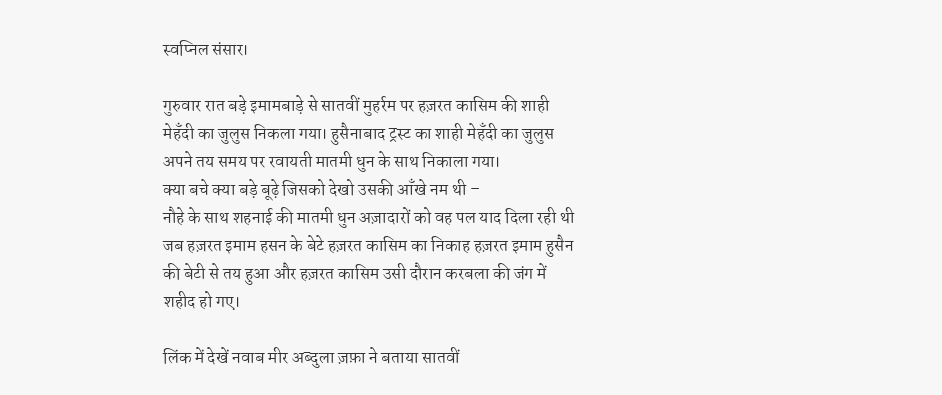स्वप्निल संसार।

गुरुवार रात बड़े इमामबाड़े से सातवीं मुहर्रम पर हज़रत कासिम की शाही मेहँदी का जुलुस निकला गया। हुसैनाबाद ट्रस्ट का शाही मेहँदी का जुलुस अपने तय समय पर रवायती मातमी धुन के साथ निकाला गया।
क्या बचे क्या बड़े बूढ़े जिसको देखो उसकी आँखे नम थी –
नौहे के साथ शहनाई की मातमी धुन अज़ादारों को वह पल याद दिला रही थी जब हज़रत इमाम हसन के बेटे हज़रत कासिम का निकाह हज़रत इमाम हुसैन की बेटी से तय हुआ और हज़रत कासिम उसी दौरान करबला की जंग में शहीद हो गए।

लिंक में देखें नवाब मीर अब्दुला ज़फ़ा ने बताया सातवीं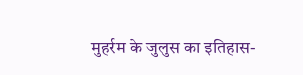मुहर्रम के जुलुस का इतिहास-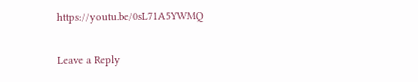https://youtu.be/0sL71A5YWMQ

Leave a Reply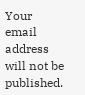Your email address will not be published.